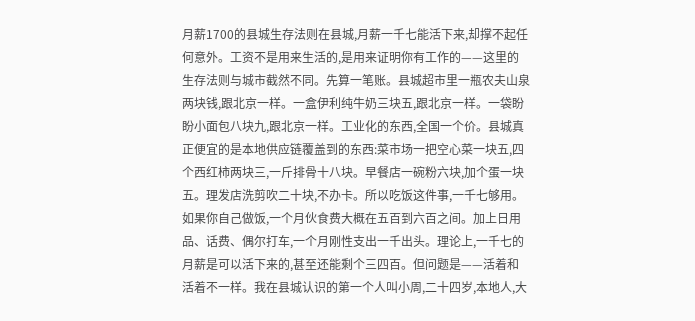月薪1700的县城生存法则在县城,月薪一千七能活下来,却撑不起任何意外。工资不是用来生活的,是用来证明你有工作的——这里的生存法则与城市截然不同。先算一笔账。县城超市里一瓶农夫山泉两块钱,跟北京一样。一盒伊利纯牛奶三块五,跟北京一样。一袋盼盼小面包八块九,跟北京一样。工业化的东西,全国一个价。县城真正便宜的是本地供应链覆盖到的东西:菜市场一把空心菜一块五,四个西红柿两块三,一斤排骨十八块。早餐店一碗粉六块,加个蛋一块五。理发店洗剪吹二十块,不办卡。所以吃饭这件事,一千七够用。如果你自己做饭,一个月伙食费大概在五百到六百之间。加上日用品、话费、偶尔打车,一个月刚性支出一千出头。理论上,一千七的月薪是可以活下来的,甚至还能剩个三四百。但问题是——活着和活着不一样。我在县城认识的第一个人叫小周,二十四岁,本地人,大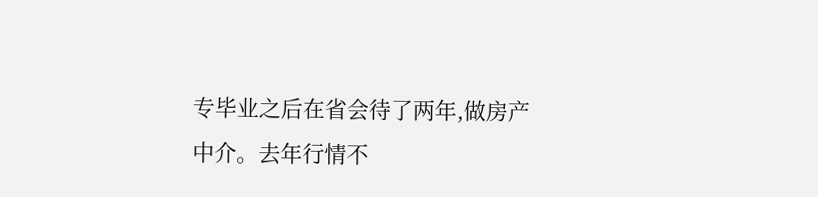专毕业之后在省会待了两年,做房产中介。去年行情不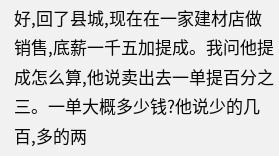好,回了县城,现在在一家建材店做销售,底薪一千五加提成。我问他提成怎么算,他说卖出去一单提百分之三。一单大概多少钱?他说少的几百,多的两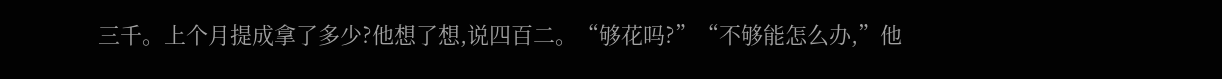三千。上个月提成拿了多少?他想了想,说四百二。“够花吗?”“不够能怎么办,”他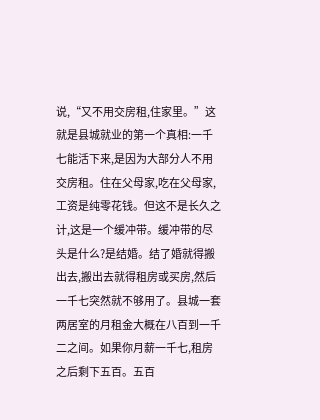说,“又不用交房租,住家里。”这就是县城就业的第一个真相:一千七能活下来,是因为大部分人不用交房租。住在父母家,吃在父母家,工资是纯零花钱。但这不是长久之计,这是一个缓冲带。缓冲带的尽头是什么?是结婚。结了婚就得搬出去,搬出去就得租房或买房,然后一千七突然就不够用了。县城一套两居室的月租金大概在八百到一千二之间。如果你月薪一千七,租房之后剩下五百。五百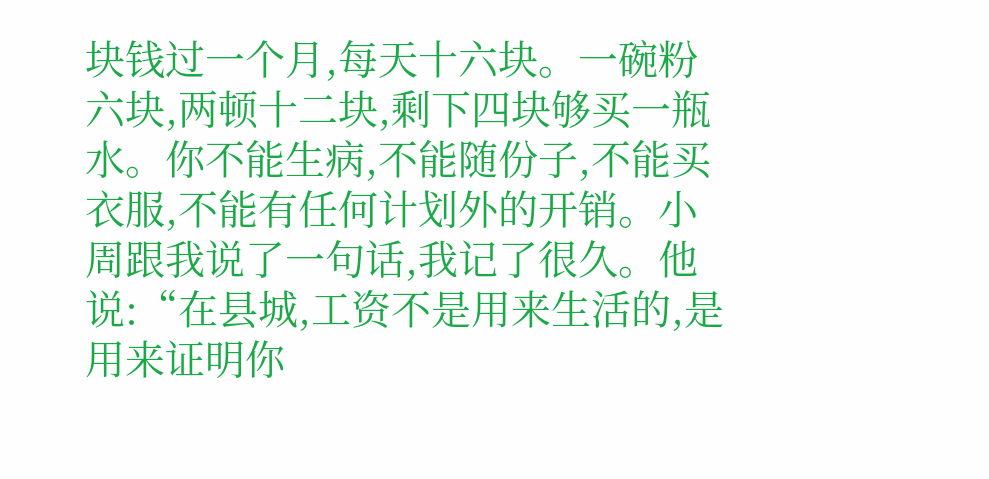块钱过一个月,每天十六块。一碗粉六块,两顿十二块,剩下四块够买一瓶水。你不能生病,不能随份子,不能买衣服,不能有任何计划外的开销。小周跟我说了一句话,我记了很久。他说:“在县城,工资不是用来生活的,是用来证明你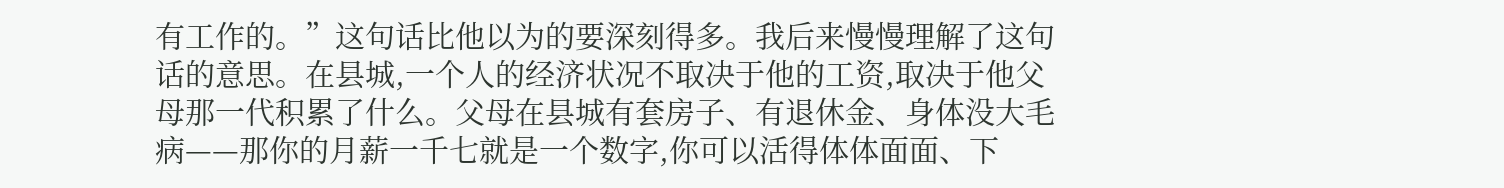有工作的。”这句话比他以为的要深刻得多。我后来慢慢理解了这句话的意思。在县城,一个人的经济状况不取决于他的工资,取决于他父母那一代积累了什么。父母在县城有套房子、有退休金、身体没大毛病——那你的月薪一千七就是一个数字,你可以活得体体面面、下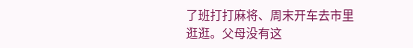了班打打麻将、周末开车去市里逛逛。父母没有这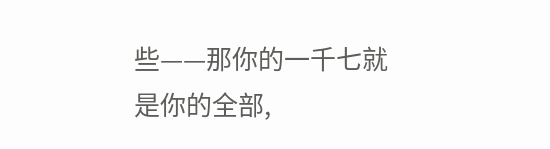些——那你的一千七就是你的全部,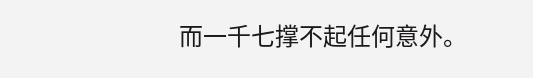而一千七撑不起任何意外。